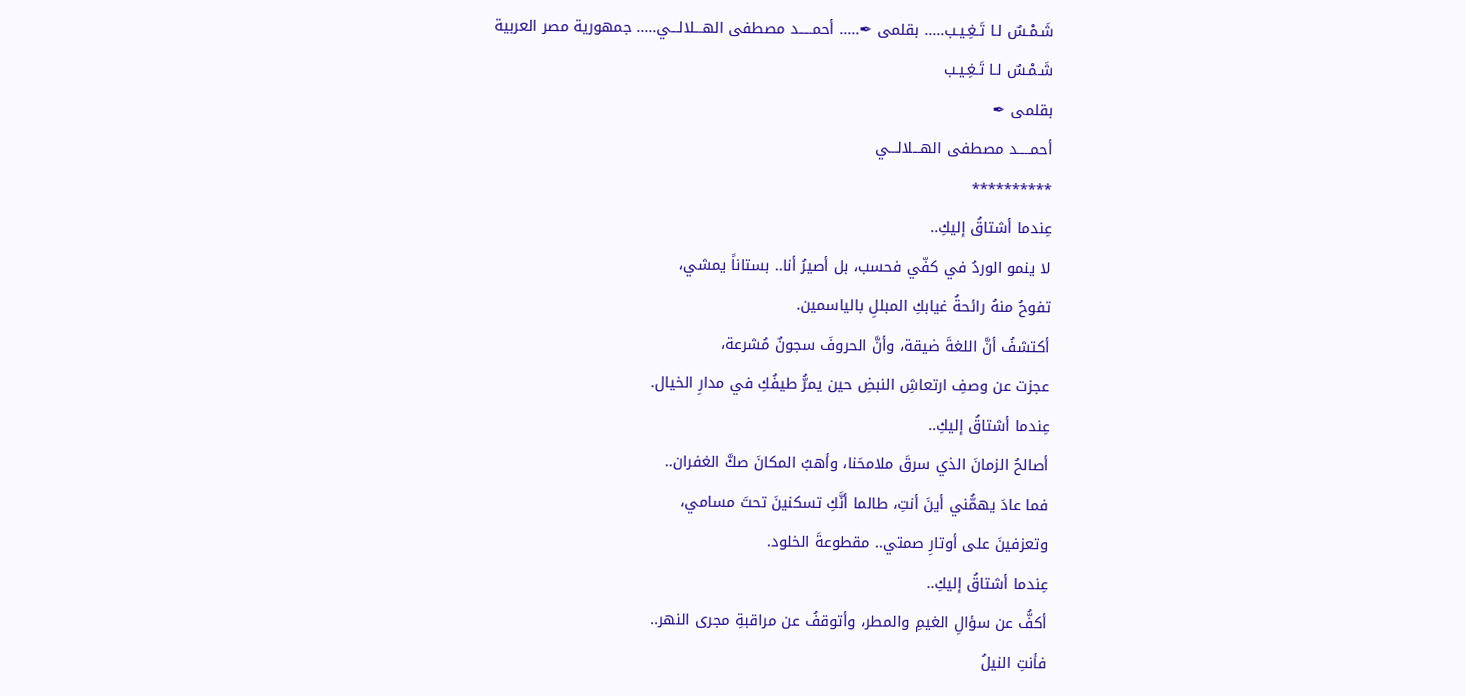شَـمْـسٌ لـا تَـغِـيـب..... بقلمى ✒..... أحمـــــد مصطفى الهـــلالـــي..... جمهورية مصر العربية
شَـمْـسٌ لـا تَـغِـيـب
بقلمى ✒
أحمـــــد مصطفى الهـــلالـــي
**********
عِندما أشتاقُ إليكِ..
لا ينمو الوردُ في كفّي فحسب، بل أصيرُ أنا.. بستاناً يمشي،
تفوحُ منهُ رائحةُ غيابكِ المبللِ بالياسمين.
أكتشفُ أنَّ اللغةَ ضيقة، وأنَّ الحروفَ سجونٌ مُشرعة،
عجزت عن وصفِ ارتعاشِ النبضِ حين يمرُّ طيفُكِ في مدارِ الخيال.
عِندما أشتاقُ إليكِ..
أصالحُ الزمانَ الذي سرقَ ملامحَنا، وأهبُ المكانَ صكَّ الغفران..
فما عادَ يهمُّني أينَ أنتِ، طالما أنَّكِ تسكنينَ تحتَ مسامي،
وتعزفينَ على أوتارِ صمتي.. مقطوعةَ الخلود.
عِندما أشتاقُ إليكِ..
أكفُّ عن سؤالِ الغيمِ والمطر، وأتوقفُ عن مراقبةِ مجرى النهر..
فأنتِ النيلُ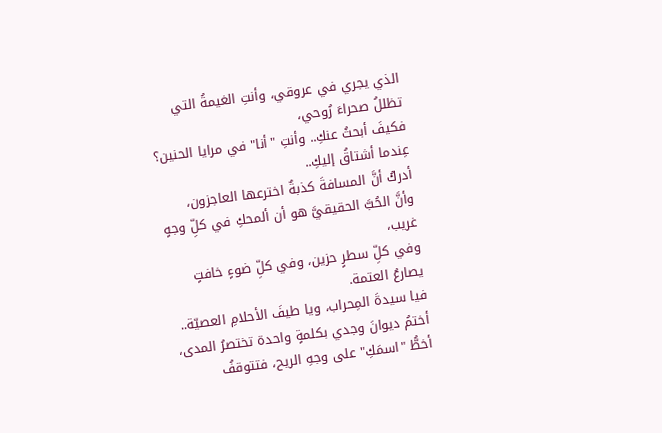الذي يجري في عروقي، وأنتِ الغيمةُ التي تظللُ صحراءَ رُوحي،
فكيفَ أبحثُ عنكِ.. وأنتِ "أنا" في مرايا الحنين؟
عِندما أشتاقُ إليكِ..
أدركُ أنَّ المسافةَ كذبةٌ اخترعها العاجزون،
وأنَّ الحُبَّ الحقيقيَّ هو أن ألمحكِ في كلِّ وجهٍ غريب،
وفي كلِّ سطرٍ حزين، وفي كلِّ ضوءٍ خافتٍ يصارعُ العتمة.
فيا سيدةَ المِحراب، ويا طيفَ الأحلامِ العصيّة..
أختمُ ديوانَ وجدي بكلمةٍ واحدة تختصرُ المدى،
أخطُّ "اسمَكِ" على وجهِ الريح، فتتوقفُ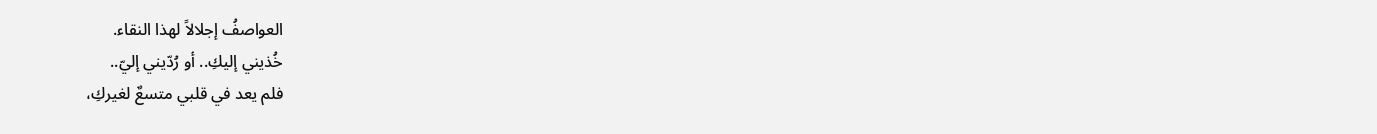العواصفُ إجلالاً لهذا النقاء.
خُذيني إليكِ.. أو رُدّيني إليّ..
فلم يعد في قلبي متسعٌ لغيركِ،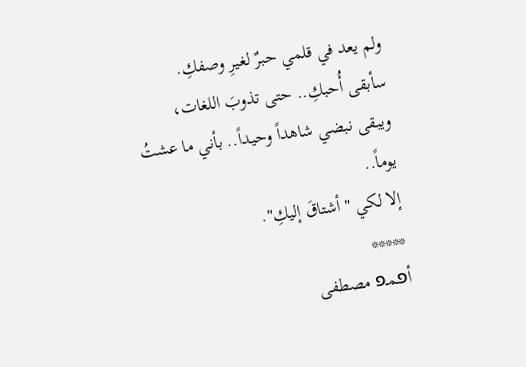ولم يعد في قلمي حبرٌ لغيرِ وصفكِ.
سأبقى أُحبكِ.. حتى تذوبَ اللغات،
ويبقى نبضي شاهداً وحيداً.. بأني ما عشتُ يوماً..
إلا لكي "أشتاقَ إليكِ".
*****
أפـمـפ مصطفى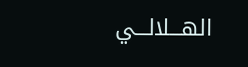الهـــلالـــي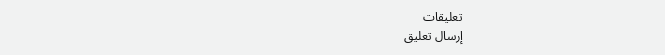تعليقات
إرسال تعليق